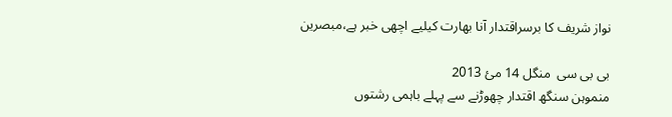نواز شریف کا برسراقتدار آنا بھارت کیلیے اچھی خبر ہے،مبصرین

بی بی سی  منگل 14 مئ 2013
منموہن سنگھ اقتدار چھوڑنے سے پہلے باہمی رشتوں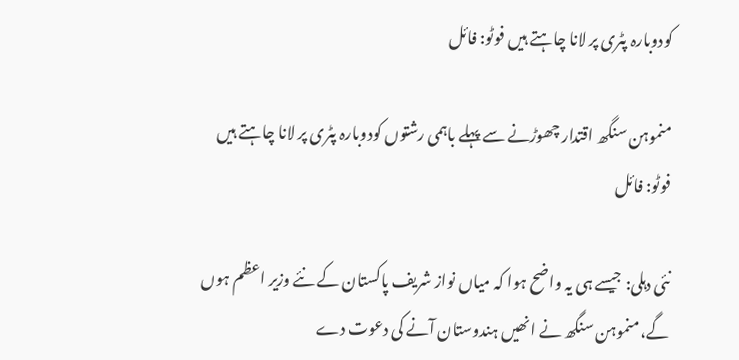کودوبارہ پٹری پر لانا چاہتے ہیں فوٹو: فائل

منموہن سنگھ اقتدار چھوڑنے سے پہلے باہمی رشتوں کودوبارہ پٹری پر لانا چاہتے ہیں فوٹو: فائل

نئی دہلی: جیسے ہی یہ واضح ہوا کہ میاں نواز شریف پاکستان کے نئے وزیر اعظم ہوں گے، منموہن سنگھ نے انھیں ہندوستان آنے کی دعوت دے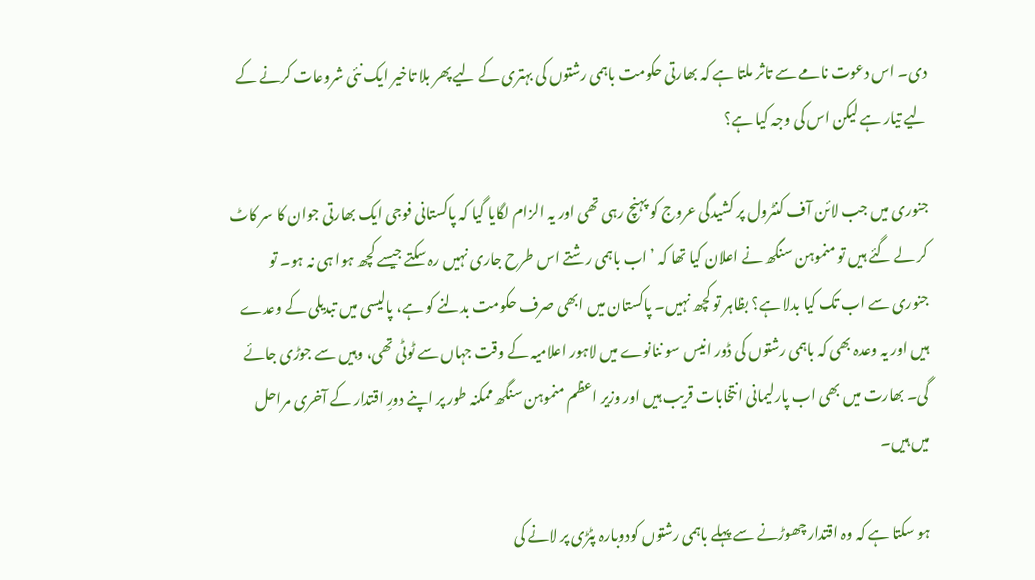دی۔ اس دعوت نامے سے تاثر ملتا ہے کہ بھارتی حکومت باہمی رشتوں کی بہتری کے لیے پھر بلا تاخیر ایک نئی شروعات کرنے کے لیے تیار ہے لیکن اس کی وجہ کیا ہے؟

جنوری میں جب لائن آف کنٹرول پر کشیدگی عروج کو پہنچ رہی تھی اور یہ الزام لگایا گیا کہ پاکستانی فوجی ایک بھارتی جوان کا سر کاٹ کر لے گئے ہیں تو منموہن سنگھ نے اعلان کیا تھا کہ ’ اب باہمی رشتے اس طرح جاری نہیں رہ سکتے جیسے کچھ ہوا ہی نہ ہو۔ تو جنوری سے اب تک کیا بدلا ہے؟ بظاہر تو کچھ نہیں۔ پاکستان میں ابھی صرف حکومت بدلنے کو ہے، پالیسی میں تبدیلی کے وعدے ہیں اور یہ وعدہ بھی کہ باہمی رشتوں کی ڈور انیس سو ننانوے میں لاہور اعلامیہ کے وقت جہاں سے ٹوٹی تھی، وہیں سے جوڑی جائے گی۔ بھارت میں بھی اب پارلیمانی انتخابات قریب ہیں اور وزیر اعظم منموہن سنگھ ممکنہ طور پر اپنے دورِ اقتدار کے آخری مراحل میں ہیں۔

ہو سکتا ہے کہ وہ اقتدار چھوڑنے سے پہلے باہمی رشتوں کودوبارہ پٹڑی پر لانے کی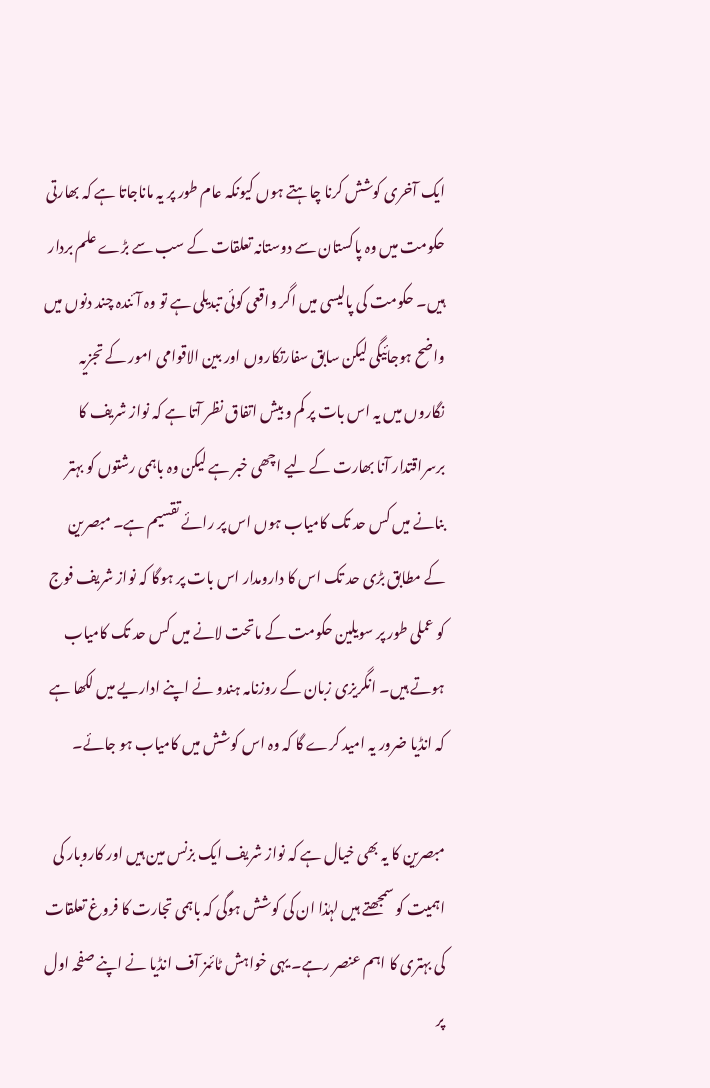ایک آخری کوشش کرنا چاہتے ہوں کیونکہ عام طور پر یہ ماناجاتا ہے کہ بھارتی حکومت میں وہ پاکستان سے دوستانہ تعلقات کے سب سے بڑے علم بردار ہیں۔ حکومت کی پالیسی میں اگر واقعی کوئی تبدیلی ہے تو وہ آئندہ چند دنوں میں واضح ہوجائیگی لیکن سابق سفارتکاروں اور بین الاقوامی امور کے تجزیہ نگاروں میں یہ اس بات پر کم و بیش اتفاق نظر آتا ہے کہ نواز شریف کا برسراقتدار آنا بھارت کے لیے اچھی خبر ہے لیکن وہ باہمی رشتوں کو بہتر بنانے میں کس حد تک کامیاب ہوں اس پر رائے تقسیم ہے۔ مبصرین کے مطابق بڑی حد تک اس کا دارومدار اس بات پر ہوگا کہ نواز شریف فوج کو عملی طور پر سویلین حکومت کے ماتحت لانے میں کس حد تک کامیاب ہوتے ہیں۔ انگریزی زبان کے روزنامہ ہندو نے اپنے اداریے میں لکھا ہے کہ انڈیا ضرور یہ امید کرے گا کہ وہ اس کوشش میں کامیاب ہو جائے۔

مبصرین کا یہ بھی خیال ہے کہ نواز شریف ایک بزنس مین ہیں اور کاروبار کی اہمیت کو سمجھتے ہیں لہٰذا ان کی کوشش ہوگی کہ باہمی تجارت کا فروغ تعلقات کی بہتری کا اہم عنصر رہے۔ یہی خواہش ٹائمز آف انڈیا نے اپنے صفحہ اول پر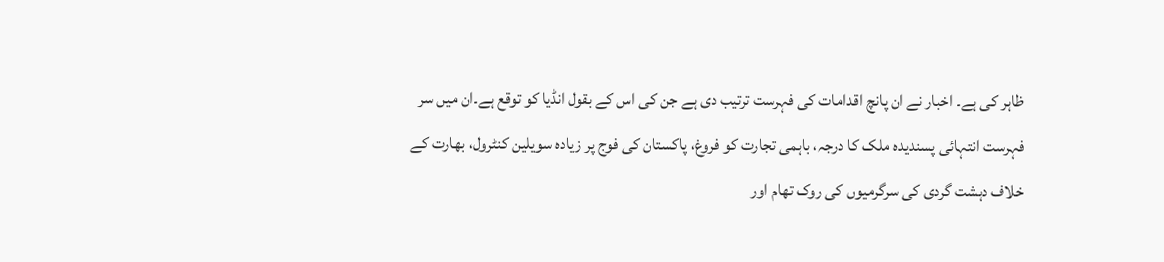ظاہر کی ہے۔ اخبار نے ان پانچ اقدامات کی فہرست ترتیب دی ہے جن کی اس کے بقول انڈیا کو توقع ہے۔ان میں سر فہرست انتہائی پسندیدہ ملک کا درجہ، باہمی تجارت کو فروغ، پاکستان کی فوج پر زیادہ سویلین کنٹرول، بھارت کے خلاف دہشت گردی کی سرگرمیوں کی روک تھام اور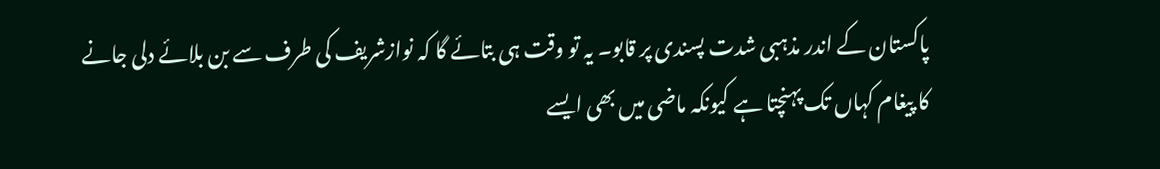پاکستان کے اندر مذہبی شدت پسندی پر قابو۔ یہ تو وقت ہی بتائے گا کہ نوازشریف کی طرف سے بن بلائے دلی جانے کا پیغام کہاں تک پہنچتا ہے کیونکہ ماضی میں بھی ایسے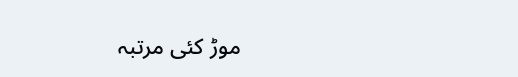موڑ کئی مرتبہ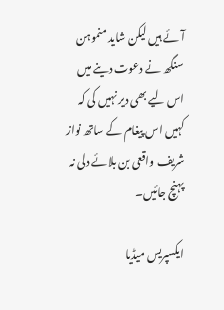آئے ہیں لیکن شاید منموہن سنگھ نے دعوت دینے میں اس لیے بھی دیر نہیں کی کہ کہیں اس پیغام کے ساتھ نواز شریف واقعی بن بلائے دلی نہ پہنچ جائیں۔

ایکسپریس میڈیا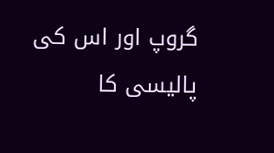گروپ اور اس کی پالیسی کا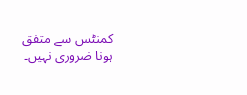کمنٹس سے متفق ہونا ضروری نہیں۔